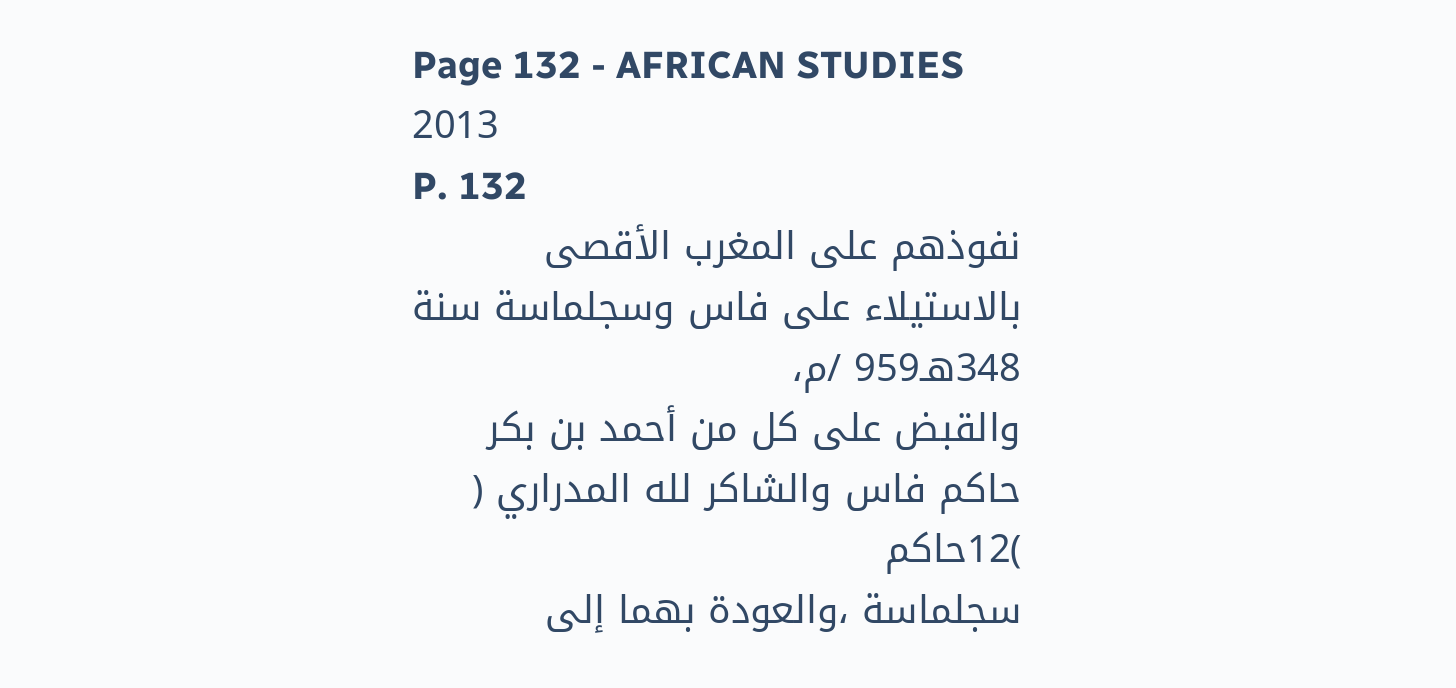Page 132 - AFRICAN STUDIES 2013
P. 132
نفوذهم على المغرب الأقصى بالاستيلاء على فاس وسجلماسة سنة 348هـ959 /م،
والقبض على كل من أحمد بن بكر حاكم فاس والشاكر لله المدراري ( )12حاكم
سجلماسة ،والعودة بهما إلى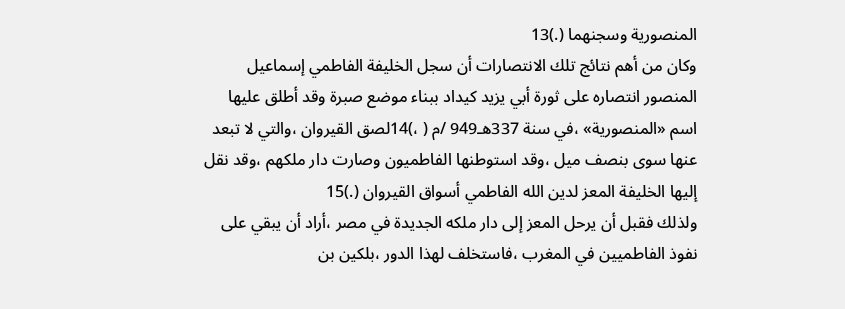المنصورية وسجنهما (.)13
وكان من أهم نتائج تلك الانتصارات أن سجل الخليفة الفاطمي إسماعيل
المنصور انتصاره على ثورة أبي يزيد كيداد ببناء موضع صبرة وقد أطلق عليها
اسم «المنصورية» ،في سنة 337هـ949 /م ( ،)14لصق القيروان ،والتي لا تبعد
عنها سوى بنصف ميل ،وقد استوطنها الفاطميون وصارت دار ملكهم ،وقد نقل
إليها الخليفة المعز لدين الله الفاطمي أسواق القيروان (.)15
ولذلك فقبل أن يرحل المعز إلى دار ملكه الجديدة في مصر ،أراد أن يبقي على
نفوذ الفاطميين في المغرب ،فاستخلف لهذا الدور ،بلكين بن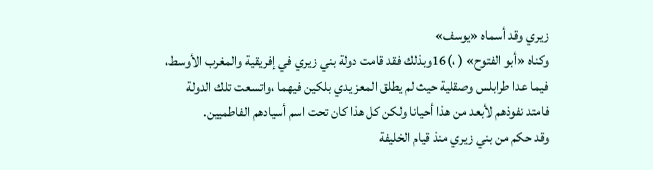زيري وقد أسماه «يوسف»
وكناه «أبو الفتوح» ( ،)16وبذلك فقد قامت دولة بني زيري في إفريقية والمغرب الأوسط،
فيما عدا طرابلس وصقلية حيث لم يطلق المعز يدي بلكين فيهما ،واتسعت تلك الدولة
فامتد نفوذهم لأبعد من هذا أحيانا ولكن كل هذا كان تحت اسم أسيادهم الفاطميين.
وقد حكم من بني زيري منذ قيام الخليفة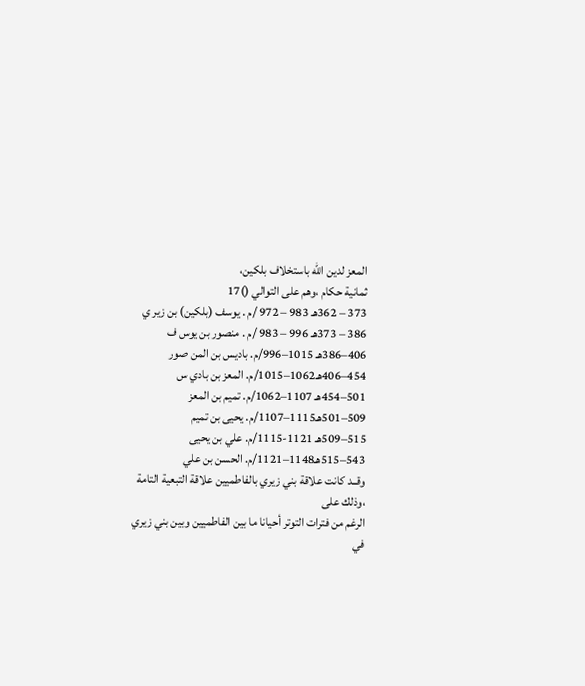المعز لدين الله باستخلاف بلكين،
ثمانية حكام ،وهم على التوالي ()17
373 – 362هـ 983 – 972 /م . يوسف (بلكين) بن زير ي
386 – 373هـ 996 – 983 /م . منصور بن يوس ف
406–386هـ 1015–996/م. باديس بن المن صور
454–406هـ1062–1015/م. المعز بن بادي س
501–454هـ 1107–1062/م. تميم بن المعز
509–501هـ1115–1107/م. يحيى بن تميم
515–509هـ 1121-1115/م. علي بن يحيى
543–515هـ1148–1121/م. الحسن بن علي
وقــد كانت علاقة بني زيري بالفاطميين علاقة التبعية التامة ،وذلك على
الرغم من فترات التوتر أحيانا ما بين الفاطميين وبين بني زيري في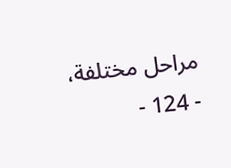مراحل مختلفة،
- 124 -